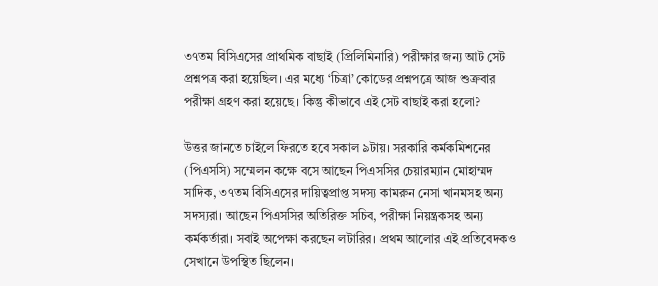৩৭তম বিসিএসের প্রাথমিক বাছাই (প্রিলিমিনারি) পরীক্ষার জন্য আট সেট প্রশ্নপত্র করা হয়েছিল। এর মধ্যে ‘চিত্রা’ কোডের প্রশ্নপত্রে আজ শুক্রবার পরীক্ষা গ্রহণ করা হয়েছে। কিন্তু কীভাবে এই সেট বাছাই করা হলো?

উত্তর জানতে চাইলে ফিরতে হবে সকাল ৯টায়। সরকারি কর্মকমিশনের (পিএসসি) সম্মেলন কক্ষে বসে আছেন পিএসসির চেয়ারম্যান মোহাম্মদ সাদিক, ৩৭তম বিসিএসের দায়িত্বপ্রাপ্ত সদস্য কামরুন নেসা খানমসহ অন্য সদস্যরা। আছেন পিএসসির অতিরিক্ত সচিব, পরীক্ষা নিয়ন্ত্রকসহ অন্য কর্মকর্তারা। সবাই অপেক্ষা করছেন লটারির। প্রথম আলোর এই প্রতিবেদকও সেখানে উপস্থিত ছিলেন।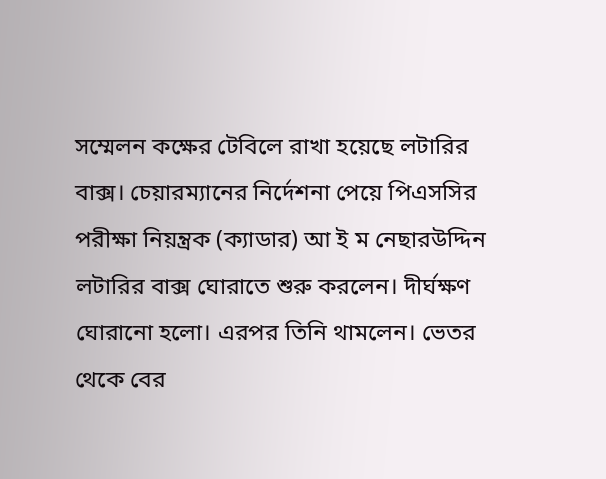সম্মেলন কক্ষের টেবিলে রাখা হয়েছে লটারির বাক্স। চেয়ারম্যানের নির্দেশনা পেয়ে পিএসসির পরীক্ষা নিয়ন্ত্রক (ক্যাডার) আ ই ম নেছারউদ্দিন লটারির বাক্স ঘোরাতে শুরু করলেন। দীর্ঘক্ষণ ঘোরানো হলো। এরপর তিনি থামলেন। ভেতর থেকে বের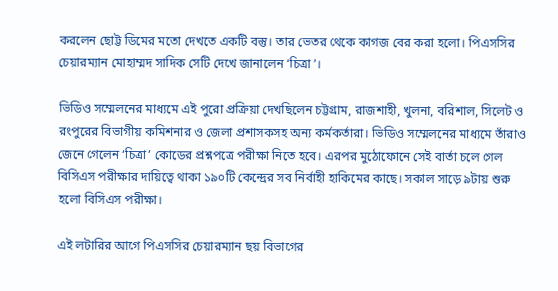করলেন ছোট্ট ডিমের মতো দেখতে একটি বস্তু। তার ভেতর থেকে কাগজ বের করা হলো। পিএসসির চেয়ারম্যান মোহাম্মদ সাদিক সেটি দেখে জানালেন ‘চিত্রা’।

ভিডিও সম্মেলনের মাধ্যমে এই পুরো প্রক্রিয়া দেখছিলেন চট্টগ্রাম, রাজশাহী, খুলনা, বরিশাল, সিলেট ও রংপুরের বিভাগীয় কমিশনার ও জেলা প্রশাসকসহ অন্য কর্মকর্তারা। ভিডিও সম্মেলনের মাধ্যমে তাঁরাও জেনে গেলেন ‘চিত্রা’ কোডের প্রশ্নপত্রে পরীক্ষা নিতে হবে। এরপর মুঠোফোনে সেই বার্তা চলে গেল বিসিএস পরীক্ষার দায়িত্বে থাকা ১৯০টি কেন্দ্রের সব নির্বাহী হাকিমের কাছে। সকাল সাড়ে ৯টায় শুরু হলো বিসিএস পরীক্ষা।

এই লটারির আগে পিএসসির চেয়ারম্যান ছয় বিভাগের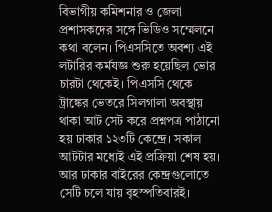বিভাগীয় কমিশনার ও জেলা প্রশাসকদের সঙ্গে ভিডিও সম্মেলনে কথা বলেন। পিএসসিতে অবশ্য এই লটারির কর্মযজ্ঞ শুরু হয়েছিল ভোর চারটা থেকেই। পিএসসি থেকে ট্রাঙ্কের ভেতরে সিলগালা অবস্থায় থাকা আট সেট করে প্রশ্নপত্র পাঠানো হয় ঢাকার ১২৩টি কেন্দ্রে। সকাল আটটার মধ্যেই এই প্রক্রিয়া শেষ হয়। আর ঢাকার বাইরের কেন্দ্রগুলোতে সেটি চলে যায় বৃহস্পতিবারই।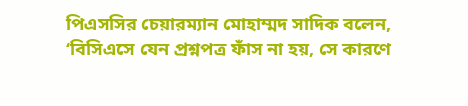পিএসসির চেয়ারম্যান মোহাম্মদ সাদিক বলেন, ‘বিসিএসে যেন প্রশ্নপত্র ফাঁস না হয়, সে কারণে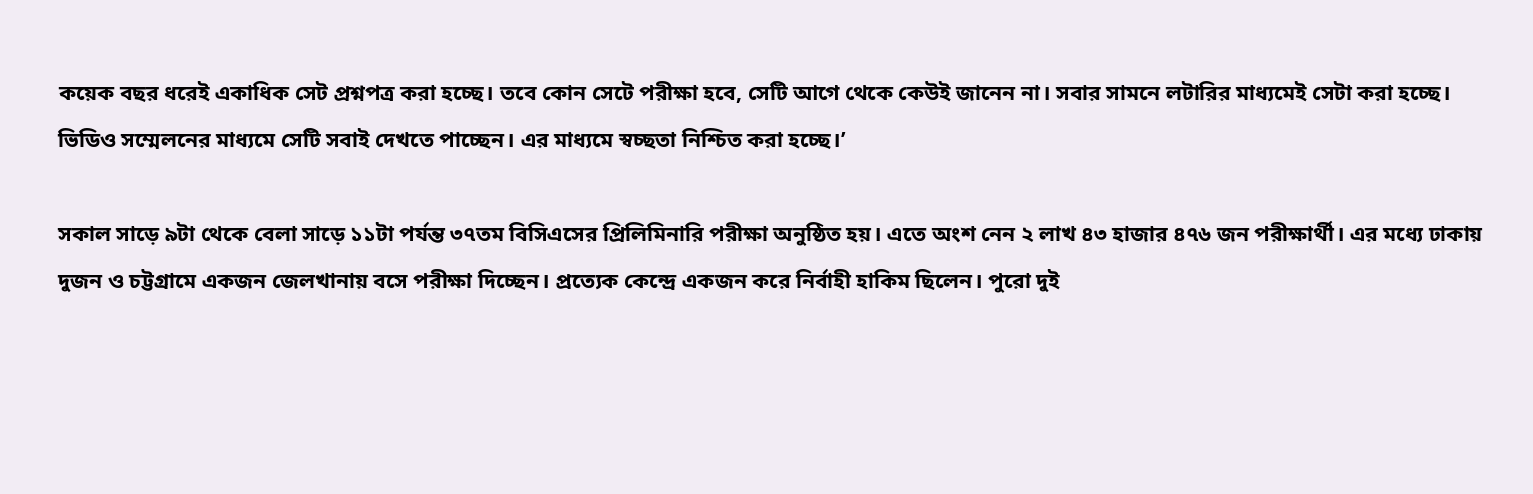কয়েক বছর ধরেই একাধিক সেট প্রশ্নপত্র করা হচ্ছে। তবে কোন সেটে পরীক্ষা হবে, সেটি আগে থেকে কেউই জানেন না। সবার সামনে লটারির মাধ্যমেই সেটা করা হচ্ছে। ভিডিও সম্মেলনের মাধ্যমে সেটি সবাই দেখতে পাচ্ছেন। এর মাধ্যমে স্বচ্ছতা নিশ্চিত করা হচ্ছে।’

সকাল সাড়ে ৯টা থেকে বেলা সাড়ে ১১টা পর্যন্ত ৩৭তম বিসিএসের প্রিলিমিনারি পরীক্ষা অনুষ্ঠিত হয়। এতে অংশ নেন ২ লাখ ৪৩ হাজার ৪৭৬ জন পরীক্ষার্থী। এর মধ্যে ঢাকায় দুজন ও চট্টগ্রামে একজন জেলখানায় বসে পরীক্ষা দিচ্ছেন। প্রত্যেক কেন্দ্রে একজন করে নির্বাহী হাকিম ছিলেন। পুরো দুই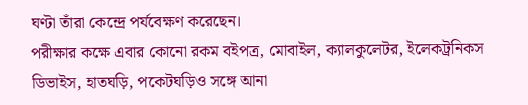ঘণ্টা তাঁরা কেন্দ্রে পর্যবেক্ষণ করেছেন।
পরীক্ষার কক্ষে এবার কোনো রকম বইপত্র, মোবাইল, ক্যালকুলেটর, ইলেকট্রনিকস ডিভাইস, হাতঘড়ি, পকেটঘড়িও সঙ্গে আনা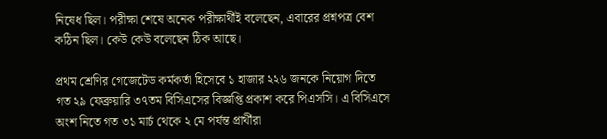নিষেধ ছিল। পরীক্ষা শেষে অনেক পরীক্ষার্থীই বলেছেন, এবারের প্রশ্নপত্র বেশ কঠিন ছিল। কেউ কেউ বলেছেন ঠিক আছে।

প্রথম শ্রেণির গেজেটেড কর্মকর্তা হিসেবে ১ হাজার ২২৬ জনকে নিয়োগ দিতে গত ২৯ ফেব্রুয়ারি ৩৭তম বিসিএসের বিজ্ঞপ্তি প্রকাশ করে পিএসসি। এ বিসিএসে অংশ নিতে গত ৩১ মার্চ থেকে ২ মে পর্যন্ত প্রার্থীরা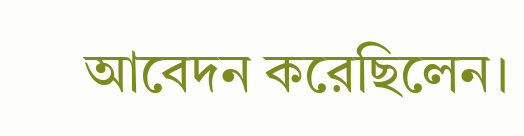আবেদন করেছিলেন।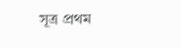সূত্র প্রথম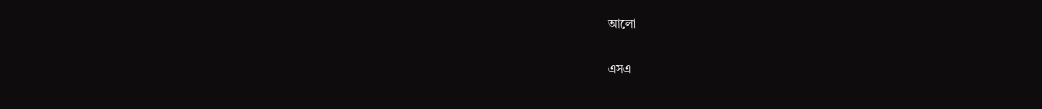আলো

এসএ